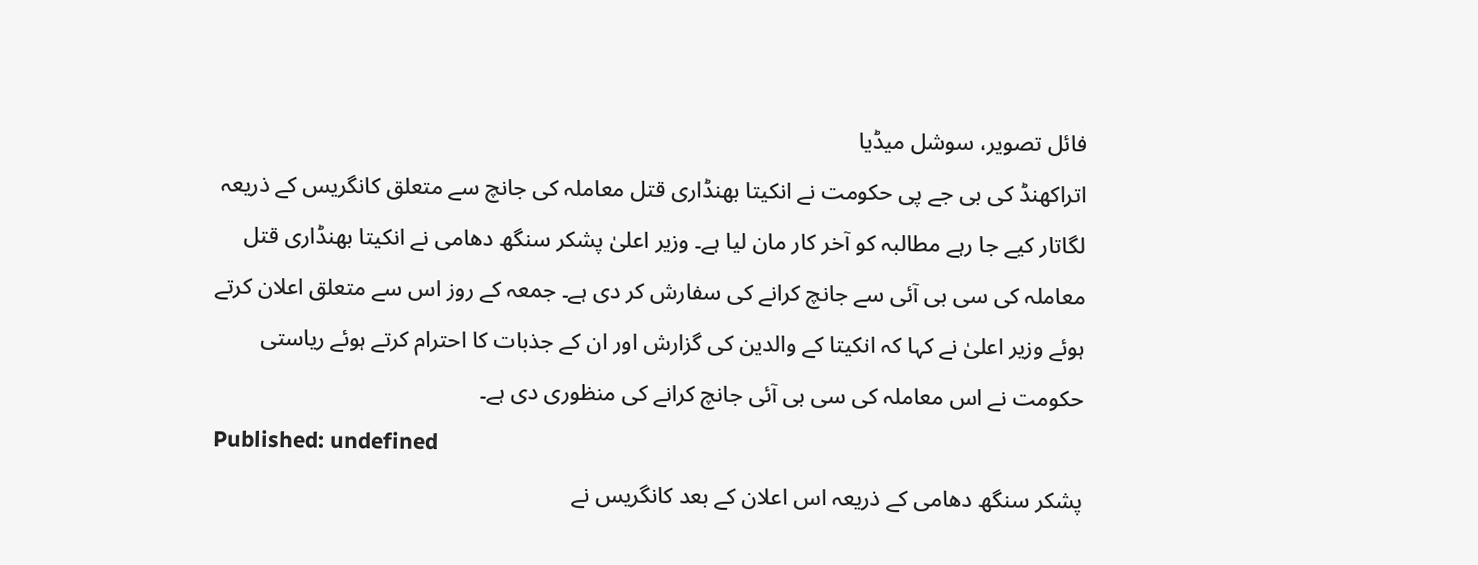فائل تصویر، سوشل میڈیا
اتراکھنڈ کی بی جے پی حکومت نے انکیتا بھنڈاری قتل معاملہ کی جانچ سے متعلق کانگریس کے ذریعہ لگاتار کیے جا رہے مطالبہ کو آخر کار مان لیا ہے۔ وزیر اعلیٰ پشکر سنگھ دھامی نے انکیتا بھنڈاری قتل معاملہ کی سی بی آئی سے جانچ کرانے کی سفارش کر دی ہے۔ جمعہ کے روز اس سے متعلق اعلان کرتے ہوئے وزیر اعلیٰ نے کہا کہ انکیتا کے والدین کی گزارش اور ان کے جذبات کا احترام کرتے ہوئے ریاستی حکومت نے اس معاملہ کی سی بی آئی جانچ کرانے کی منظوری دی ہے۔
Published: undefined
پشکر سنگھ دھامی کے ذریعہ اس اعلان کے بعد کانگریس نے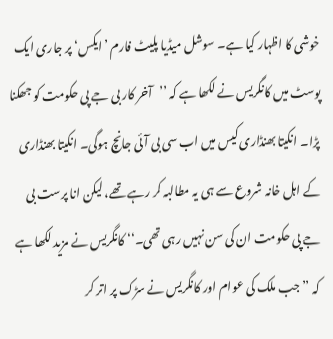خوشی کا اظہار کیا ہے۔ سوشل میڈیا پلیٹ فارم ’ایکس‘ پر جاری ایک پوسٹ میں کانگریس نے لکھا ہے کہ ’’آخر کار بی جے پی حکومت کو جھکنا پڑا۔ انکیتا بھنڈاری کیس میں اب سی بی آئی جانچ ہوگی۔ انکیتا بھنڈاری کے اہل خانہ شروع سے ہی یہ مطالبہ کر رہے تھے، لیکن انا پرست بی جے پی حکومت ان کی سن نہیں رہی تھی۔‘‘ کانگریس نے مزید لکھا ہے کہ ’’جب ملک کی عوام اور کانگریس نے سڑک پر اتر کر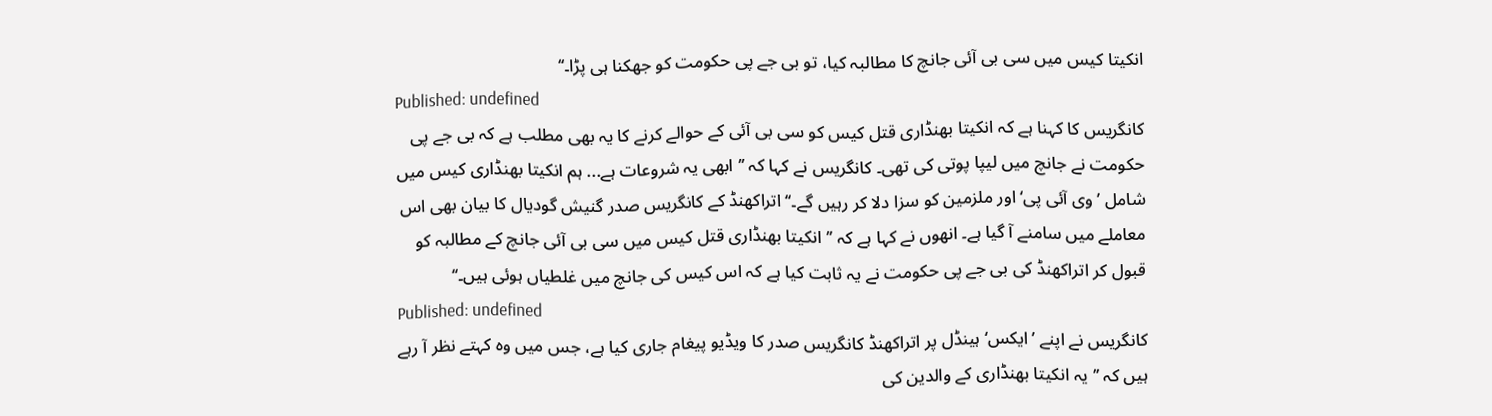انکیتا کیس میں سی بی آئی جانچ کا مطالبہ کیا، تو بی جے پی حکومت کو جھکنا ہی پڑا۔‘‘
Published: undefined
کانگریس کا کہنا ہے کہ انکیتا بھنڈاری قتل کیس کو سی بی آئی کے حوالے کرنے کا یہ بھی مطلب ہے کہ بی جے پی حکومت نے جانچ میں لیپا پوتی کی تھی۔ کانگریس نے کہا کہ ’’ابھی یہ شروعات ہے... ہم انکیتا بھنڈاری کیس میں شامل ’وی آئی پی‘ اور ملزمین کو سزا دلا کر رہیں گے۔‘‘ اتراکھنڈ کے کانگریس صدر گنیش گودیال کا بیان بھی اس معاملے میں سامنے آ گیا ہے۔ انھوں نے کہا ہے کہ ’’انکیتا بھنڈاری قتل کیس میں سی بی آئی جانچ کے مطالبہ کو قبول کر اتراکھنڈ کی بی جے پی حکومت نے یہ ثابت کیا ہے کہ اس کیس کی جانچ میں غلطیاں ہوئی ہیں۔‘‘
Published: undefined
کانگریس نے اپنے ’ایکس‘ ہینڈل پر اتراکھنڈ کانگریس صدر کا ویڈیو پیغام جاری کیا ہے، جس میں وہ کہتے نظر آ رہے ہیں کہ ’’یہ انکیتا بھنڈاری کے والدین کی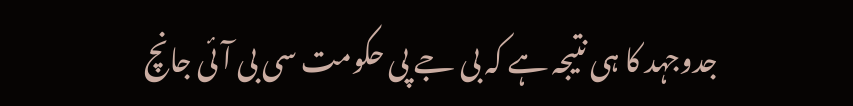جدوجہد کا ہی نتیجہ ہے کہ بی جے پی حکومت سی بی آئی جانچ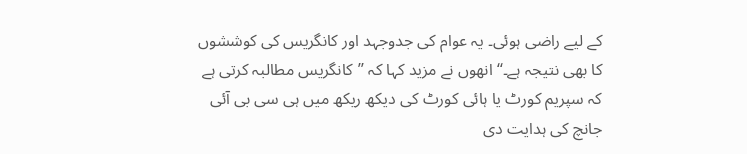کے لیے راضی ہوئی۔ یہ عوام کی جدوجہد اور کانگریس کی کوششوں کا بھی نتیجہ ہے۔‘‘ انھوں نے مزید کہا کہ ’’کانگریس مطالبہ کرتی ہے کہ سپریم کورٹ یا ہائی کورٹ کی دیکھ ریکھ میں ہی سی بی آئی جانچ کی ہدایت دی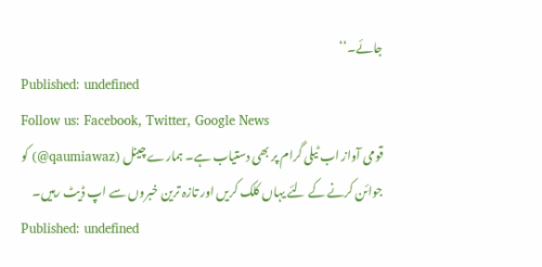جائے۔‘‘
Published: undefined
Follow us: Facebook, Twitter, Google News
قومی آواز اب ٹیلی گرام پر بھی دستیاب ہے۔ ہمارے چینل (qaumiawaz@) کو جوائن کرنے کے لئے یہاں کلک کریں اور تازہ ترین خبروں سے اپ ڈیٹ رہیں۔
Published: undefined